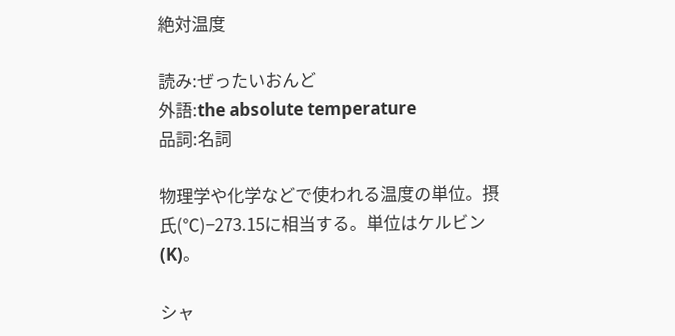絶対温度

読み:ぜったいおんど
外語:the absolute temperature
品詞:名詞

物理学や化学などで使われる温度の単位。摂氏(℃)−273.15に相当する。単位はケルビン(K)。

シャ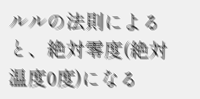ルルの法則によると、絶対零度(絶対温度0度)になる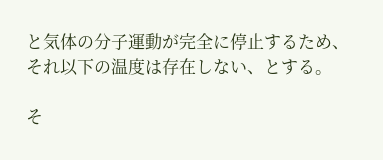と気体の分子運動が完全に停止するため、それ以下の温度は存在しない、とする。

そ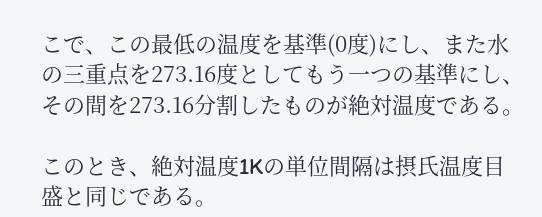こで、この最低の温度を基準(0度)にし、また水の三重点を273.16度としてもう一つの基準にし、その間を273.16分割したものが絶対温度である。

このとき、絶対温度1Kの単位間隔は摂氏温度目盛と同じである。